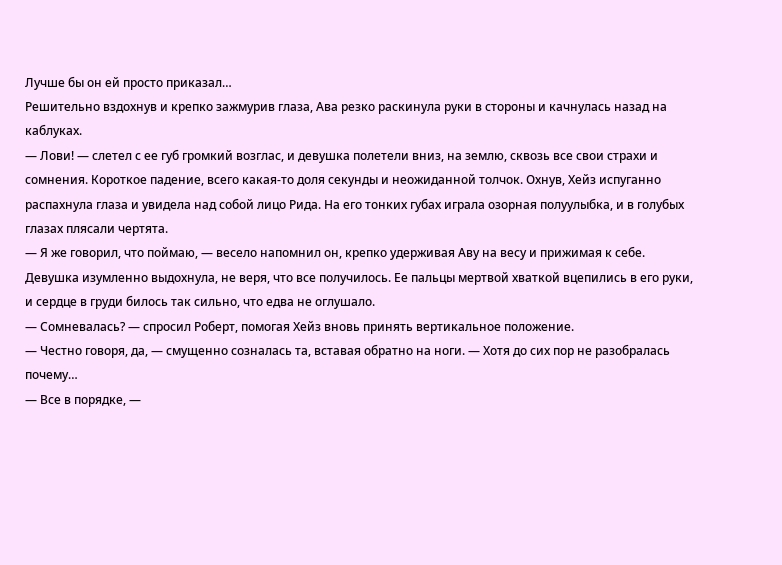Лучше бы он ей просто приказал…
Решительно вздохнув и крепко зажмурив глаза, Ава резко раскинула руки в стороны и качнулась назад на каблуках.
— Лови! — слетел с ее губ громкий возглас, и девушка полетели вниз, на землю, сквозь все свои страхи и сомнения. Короткое падение, всего какая-то доля секунды и неожиданной толчок. Охнув, Хейз испуганно распахнула глаза и увидела над собой лицо Рида. На его тонких губах играла озорная полуулыбка, и в голубых глазах плясали чертята.
— Я же говорил, что поймаю, — весело напомнил он, крепко удерживая Аву на весу и прижимая к себе. Девушка изумленно выдохнула, не веря, что все получилось. Ее пальцы мертвой хваткой вцепились в его руки, и сердце в груди билось так сильно, что едва не оглушало.
— Сомневалась? — спросил Роберт, помогая Хейз вновь принять вертикальное положение.
— Честно говоря, да, — смущенно созналась та, вставая обратно на ноги. — Хотя до сих пор не разобралась почему…
— Все в порядке, —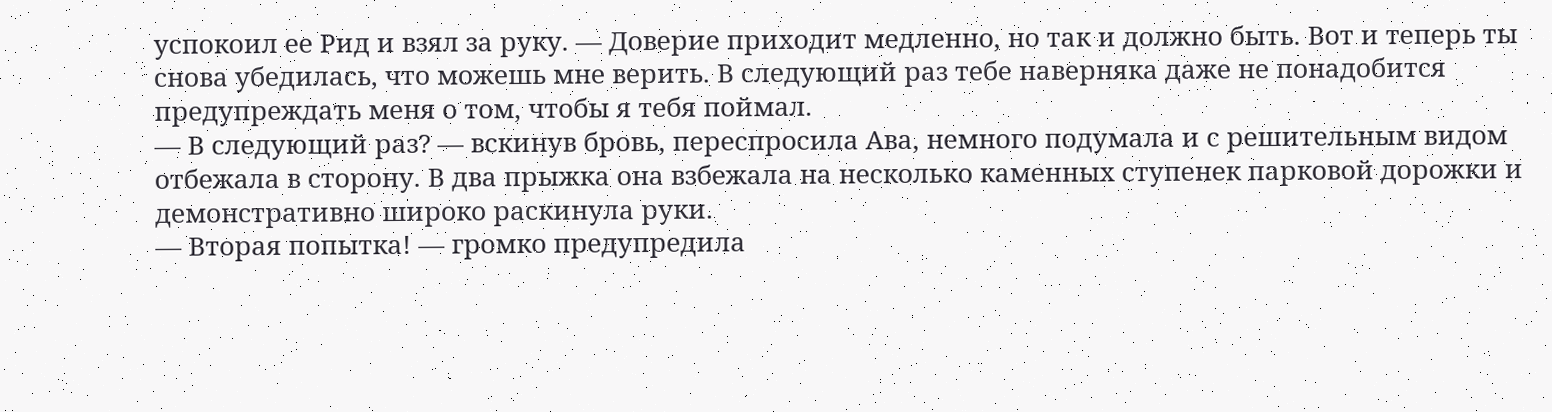успокоил ее Рид и взял за руку. — Доверие приходит медленно, но так и должно быть. Вот и теперь ты снова убедилась, что можешь мне верить. В следующий раз тебе наверняка даже не понадобится предупреждать меня о том, чтобы я тебя поймал.
— В следующий раз? — вскинув бровь, переспросила Ава, немного подумала и с решительным видом отбежала в сторону. В два прыжка она взбежала на несколько каменных ступенек парковой дорожки и демонстративно широко раскинула руки.
— Вторая попытка! — громко предупредила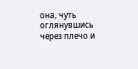она, чуть оглянувшись через плечо и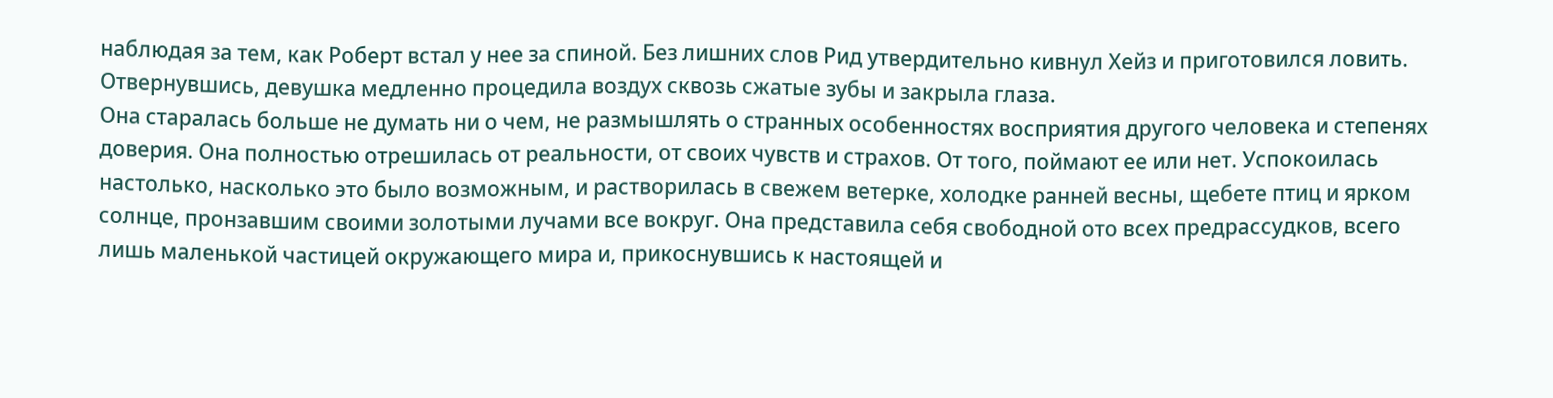наблюдая за тем, как Роберт встал у нее за спиной. Без лишних слов Рид утвердительно кивнул Хейз и приготовился ловить. Отвернувшись, девушка медленно процедила воздух сквозь сжатые зубы и закрыла глаза.
Она старалась больше не думать ни о чем, не размышлять о странных особенностях восприятия другого человека и степенях доверия. Она полностью отрешилась от реальности, от своих чувств и страхов. От того, поймают ее или нет. Успокоилась настолько, насколько это было возможным, и растворилась в свежем ветерке, холодке ранней весны, щебете птиц и ярком солнце, пронзавшим своими золотыми лучами все вокруг. Она представила себя свободной ото всех предрассудков, всего лишь маленькой частицей окружающего мира и, прикоснувшись к настоящей и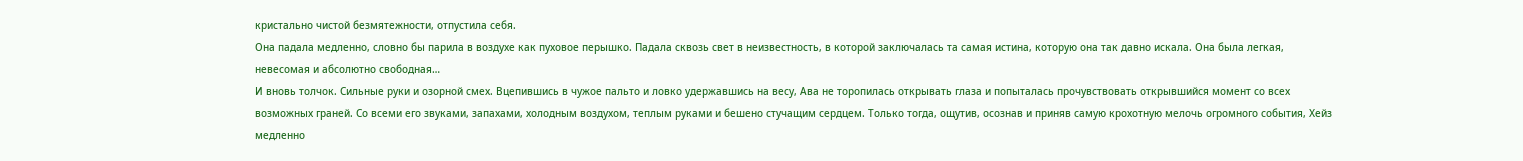кристально чистой безмятежности, отпустила себя.
Она падала медленно, словно бы парила в воздухе как пуховое перышко. Падала сквозь свет в неизвестность, в которой заключалась та самая истина, которую она так давно искала. Она была легкая, невесомая и абсолютно свободная…
И вновь толчок. Сильные руки и озорной смех. Вцепившись в чужое пальто и ловко удержавшись на весу, Ава не торопилась открывать глаза и попыталась прочувствовать открывшийся момент со всех возможных граней. Со всеми его звуками, запахами, холодным воздухом, теплым руками и бешено стучащим сердцем. Только тогда, ощутив, осознав и приняв самую крохотную мелочь огромного события, Хейз медленно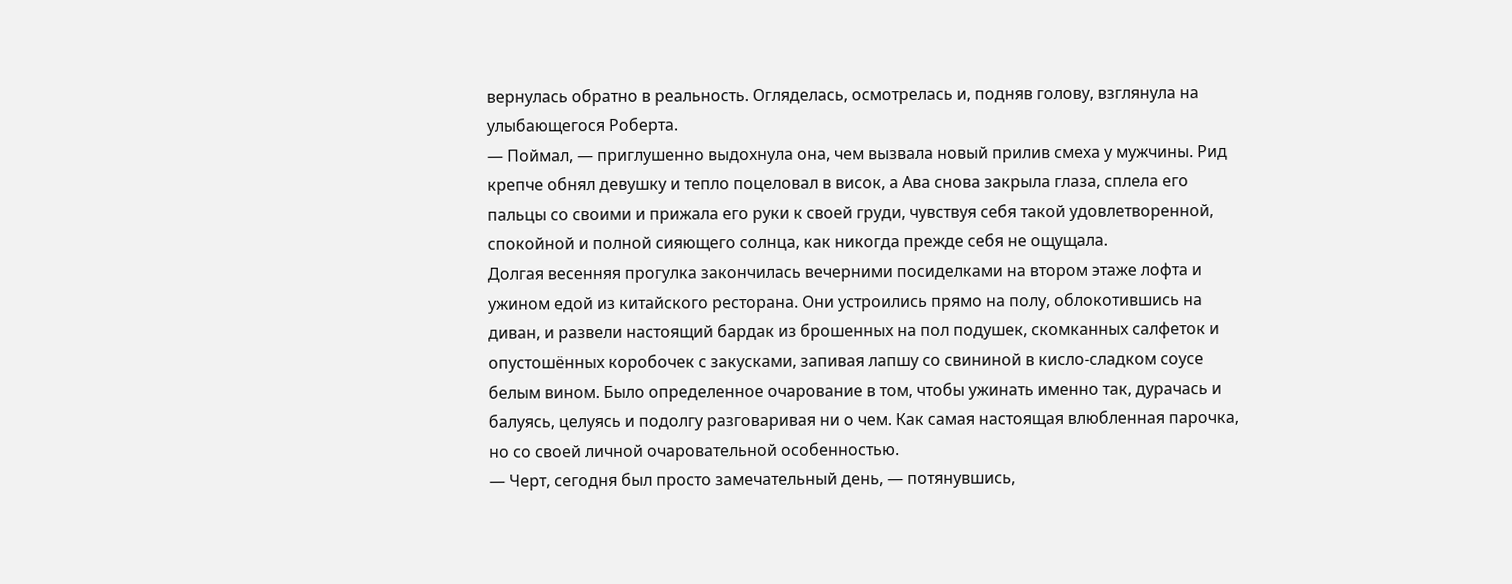вернулась обратно в реальность. Огляделась, осмотрелась и, подняв голову, взглянула на улыбающегося Роберта.
— Поймал, — приглушенно выдохнула она, чем вызвала новый прилив смеха у мужчины. Рид крепче обнял девушку и тепло поцеловал в висок, а Ава снова закрыла глаза, сплела его пальцы со своими и прижала его руки к своей груди, чувствуя себя такой удовлетворенной, спокойной и полной сияющего солнца, как никогда прежде себя не ощущала.
Долгая весенняя прогулка закончилась вечерними посиделками на втором этаже лофта и ужином едой из китайского ресторана. Они устроились прямо на полу, облокотившись на диван, и развели настоящий бардак из брошенных на пол подушек, скомканных салфеток и опустошённых коробочек с закусками, запивая лапшу со свининой в кисло-сладком соусе белым вином. Было определенное очарование в том, чтобы ужинать именно так, дурачась и балуясь, целуясь и подолгу разговаривая ни о чем. Как самая настоящая влюбленная парочка, но со своей личной очаровательной особенностью.
— Черт, сегодня был просто замечательный день, — потянувшись,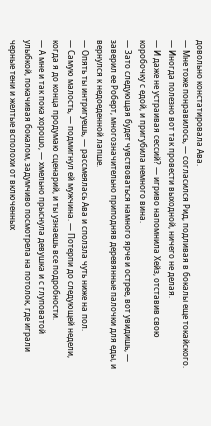довольно констатировала Ава.
— Мне тоже понравилось, — согласился Рид, подливая в бокалы еще токайского. — Иногда полезно вот так провести выходной, ничего не делая.
— И даже не устраивая сессий? — игриво напомнила Хейз, отставив свою коробочку с едой, и пригубила немного вина.
— Зато следующая будет чувствоваться намного ярче и острее, вот увидишь, — заверил ее Роберт, многозначительно приподняв деревянные палочки для еды, и вернулся к недоеденной лапше.
— Опять ты интригуешь, — рассмеялась Ава и сползла чуть ниже на пол.
— Самую малость, — подмигнул ей мужчина. — Потерпи до следующей недели, когда я до конца продумаю сценарий, и ты узнаешь все подробности.
— А мне и так пока хорошо, — хмельно прыснула девушка и с глуповатой улыбкой, покачивая бокалом, задумчиво посмотрела на потолок, где играли черные тени и желтые всполохи от включенных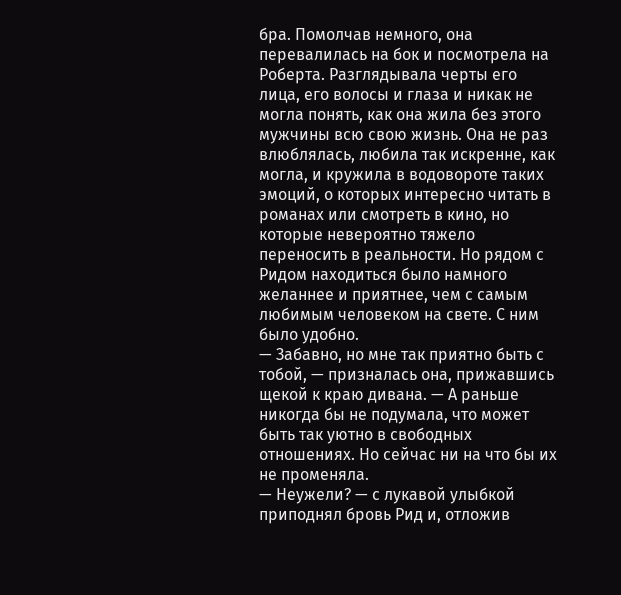бра. Помолчав немного, она перевалилась на бок и посмотрела на Роберта. Разглядывала черты его лица, его волосы и глаза и никак не могла понять, как она жила без этого мужчины всю свою жизнь. Она не раз влюблялась, любила так искренне, как могла, и кружила в водовороте таких эмоций, о которых интересно читать в романах или смотреть в кино, но которые невероятно тяжело переносить в реальности. Но рядом с Ридом находиться было намного желаннее и приятнее, чем с самым любимым человеком на свете. С ним было удобно.
— Забавно, но мне так приятно быть с тобой, — призналась она, прижавшись щекой к краю дивана. — А раньше никогда бы не подумала, что может быть так уютно в свободных отношениях. Но сейчас ни на что бы их не променяла.
— Неужели? — с лукавой улыбкой приподнял бровь Рид и, отложив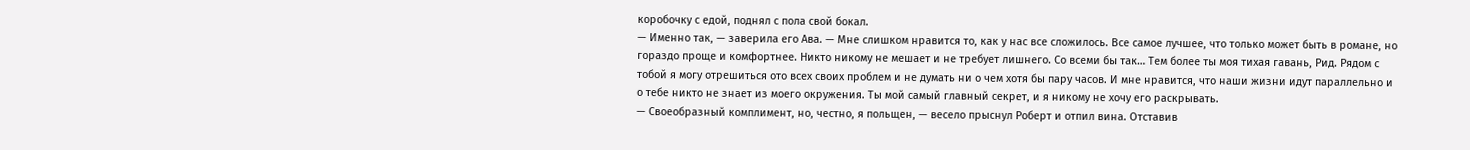коробочку с едой, поднял с пола свой бокал.
— Именно так, — заверила его Ава. — Мне слишком нравится то, как у нас все сложилось. Все самое лучшее, что только может быть в романе, но гораздо проще и комфортнее. Никто никому не мешает и не требует лишнего. Со всеми бы так… Тем более ты моя тихая гавань, Рид. Рядом с тобой я могу отрешиться ото всех своих проблем и не думать ни о чем хотя бы пару часов. И мне нравится, что наши жизни идут параллельно и о тебе никто не знает из моего окружения. Ты мой самый главный секрет, и я никому не хочу его раскрывать.
— Своеобразный комплимент, но, честно, я польщен, — весело прыснул Роберт и отпил вина. Отставив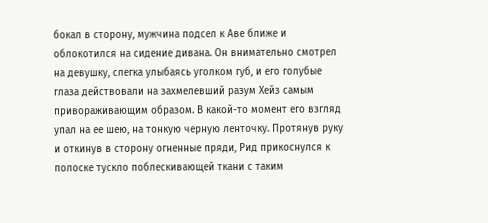бокал в сторону, мужчина подсел к Аве ближе и облокотился на сидение дивана. Он внимательно смотрел на девушку, слегка улыбаясь уголком губ, и его голубые глаза действовали на захмелевший разум Хейз самым привораживающим образом. В какой-то момент его взгляд упал на ее шею, на тонкую черную ленточку. Протянув руку и откинув в сторону огненные пряди, Рид прикоснулся к полоске тускло поблескивающей ткани с таким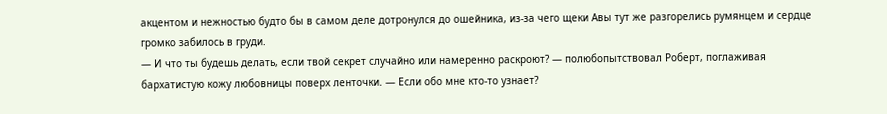акцентом и нежностью будто бы в самом деле дотронулся до ошейника, из-за чего щеки Авы тут же разгорелись румянцем и сердце громко забилось в груди.
— И что ты будешь делать, если твой секрет случайно или намеренно раскроют? — полюбопытствовал Роберт, поглаживая бархатистую кожу любовницы поверх ленточки. — Если обо мне кто-то узнает?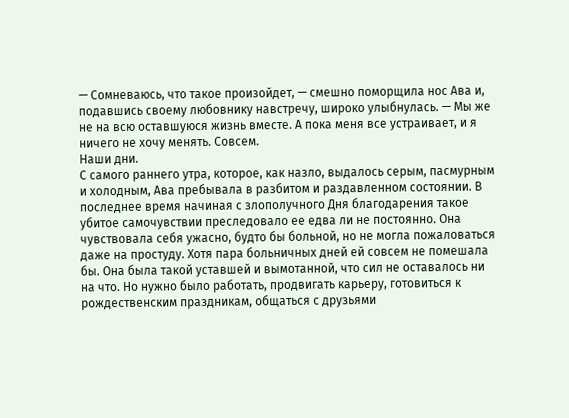— Сомневаюсь, что такое произойдет, — смешно поморщила нос Ава и, подавшись своему любовнику навстречу, широко улыбнулась. — Мы же не на всю оставшуюся жизнь вместе. А пока меня все устраивает, и я ничего не хочу менять. Совсем.
Наши дни.
С самого раннего утра, которое, как назло, выдалось серым, пасмурным и холодным, Ава пребывала в разбитом и раздавленном состоянии. В последнее время начиная с злополучного Дня благодарения такое убитое самочувствии преследовало ее едва ли не постоянно. Она чувствовала себя ужасно, будто бы больной, но не могла пожаловаться даже на простуду. Хотя пара больничных дней ей совсем не помешала бы. Она была такой уставшей и вымотанной, что сил не оставалось ни на что. Но нужно было работать, продвигать карьеру, готовиться к рождественским праздникам, общаться с друзьями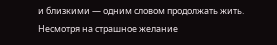и близкими — одним словом продолжать жить. Несмотря на страшное желание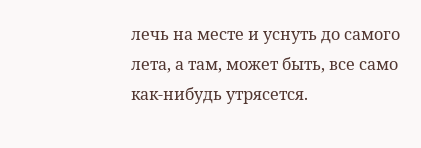лечь на месте и уснуть до самого лета, а там, может быть, все само как-нибудь утрясется.